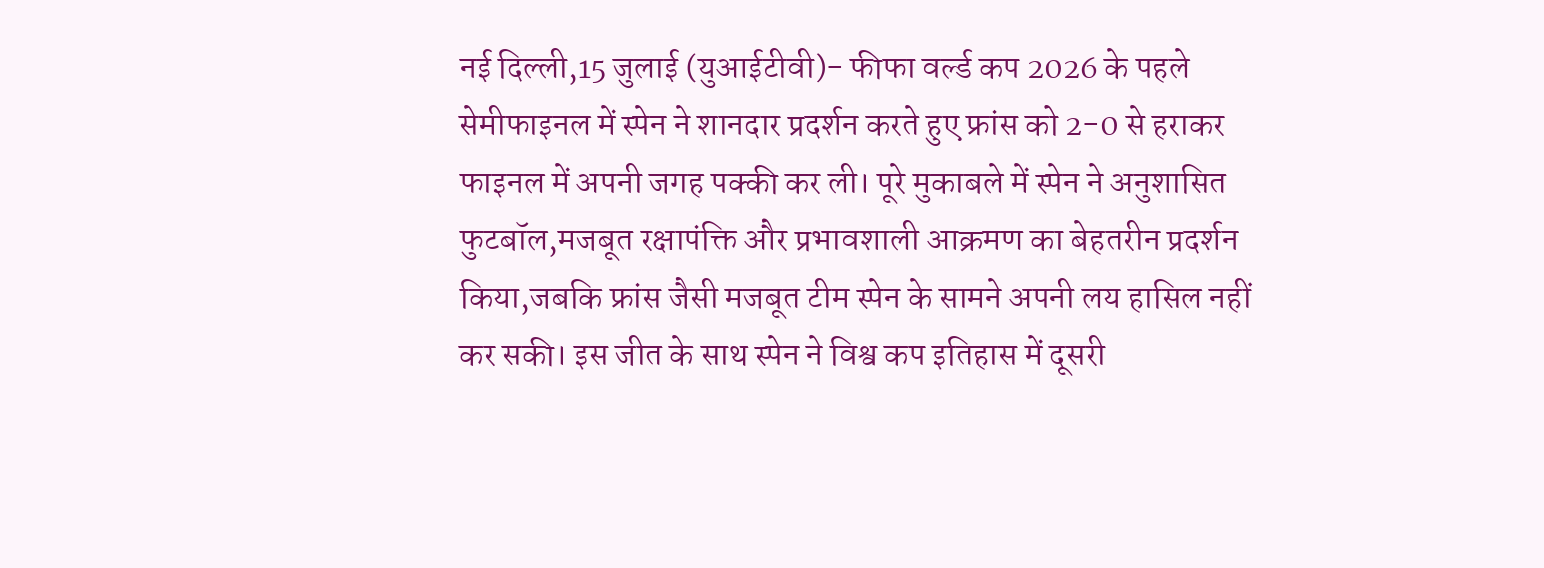नई दिल्ली,15 जुलाई (युआईटीवी)- फीफा वर्ल्ड कप 2026 के पहले सेमीफाइनल में स्पेन ने शानदार प्रदर्शन करते हुए फ्रांस को 2-0 से हराकर फाइनल में अपनी जगह पक्की कर ली। पूरे मुकाबले में स्पेन ने अनुशासित फुटबॉल,मजबूत रक्षापंक्ति और प्रभावशाली आक्रमण का बेहतरीन प्रदर्शन किया,जबकि फ्रांस जैसी मजबूत टीम स्पेन के सामने अपनी लय हासिल नहीं कर सकी। इस जीत के साथ स्पेन ने विश्व कप इतिहास में दूसरी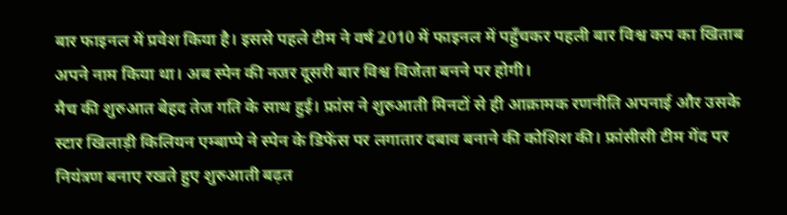बार फाइनल में प्रवेश किया है। इससे पहले टीम ने वर्ष 2010 में फाइनल में पहुँचकर पहली बार विश्व कप का खिताब अपने नाम किया था। अब स्पेन की नजर दूसरी बार विश्व विजेता बनने पर होगी।
मैच की शुरुआत बेहद तेज गति के साथ हुई। फ्रांस ने शुरुआती मिनटों से ही आक्रामक रणनीति अपनाई और उसके स्टार खिलाड़ी किलियन एम्बाप्पे ने स्पेन के डिफेंस पर लगातार दबाव बनाने की कोशिश की। फ्रांसीसी टीम गेंद पर नियंत्रण बनाए रखते हुए शुरुआती बढ़त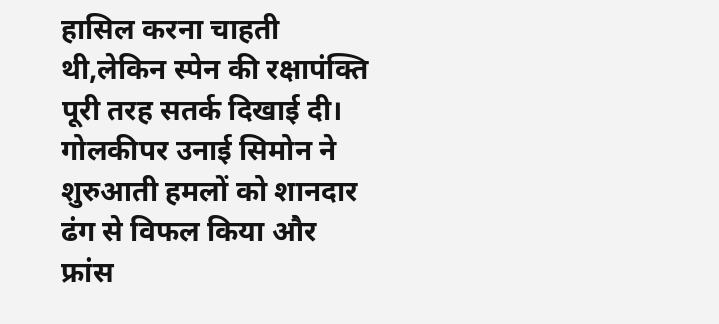हासिल करना चाहती थी,लेकिन स्पेन की रक्षापंक्ति पूरी तरह सतर्क दिखाई दी। गोलकीपर उनाई सिमोन ने शुरुआती हमलों को शानदार ढंग से विफल किया और फ्रांस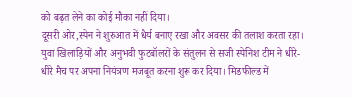को बढ़त लेने का कोई मौका नहीं दिया।
दूसरी ओर,स्पेन ने शुरुआत में धैर्य बनाए रखा और अवसर की तलाश करता रहा। युवा खिलाड़ियों और अनुभवी फुटबॉलरों के संतुलन से सजी स्पेनिश टीम ने धीरे-धीरे मैच पर अपना नियंत्रण मजबूत करना शुरू कर दिया। मिडफील्ड में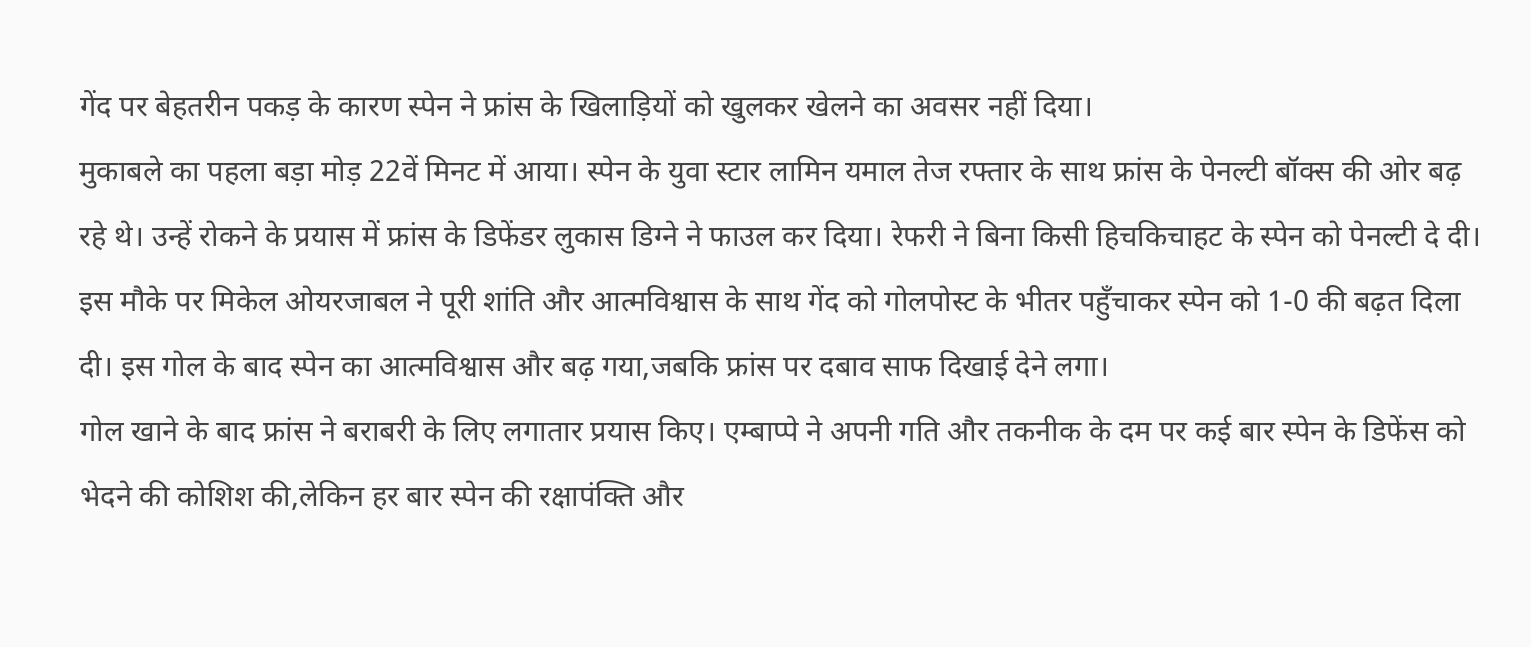गेंद पर बेहतरीन पकड़ के कारण स्पेन ने फ्रांस के खिलाड़ियों को खुलकर खेलने का अवसर नहीं दिया।
मुकाबले का पहला बड़ा मोड़ 22वें मिनट में आया। स्पेन के युवा स्टार लामिन यमाल तेज रफ्तार के साथ फ्रांस के पेनल्टी बॉक्स की ओर बढ़ रहे थे। उन्हें रोकने के प्रयास में फ्रांस के डिफेंडर लुकास डिग्ने ने फाउल कर दिया। रेफरी ने बिना किसी हिचकिचाहट के स्पेन को पेनल्टी दे दी। इस मौके पर मिकेल ओयरजाबल ने पूरी शांति और आत्मविश्वास के साथ गेंद को गोलपोस्ट के भीतर पहुँचाकर स्पेन को 1-0 की बढ़त दिला दी। इस गोल के बाद स्पेन का आत्मविश्वास और बढ़ गया,जबकि फ्रांस पर दबाव साफ दिखाई देने लगा।
गोल खाने के बाद फ्रांस ने बराबरी के लिए लगातार प्रयास किए। एम्बाप्पे ने अपनी गति और तकनीक के दम पर कई बार स्पेन के डिफेंस को भेदने की कोशिश की,लेकिन हर बार स्पेन की रक्षापंक्ति और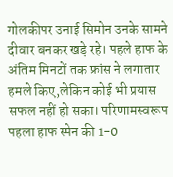गोलकीपर उनाई सिमोन उनके सामने दीवार बनकर खड़े रहे। पहले हाफ के अंतिम मिनटों तक फ्रांस ने लगातार हमले किए,लेकिन कोई भी प्रयास सफल नहीं हो सका। परिणामस्वरूप पहला हाफ स्पेन की 1-0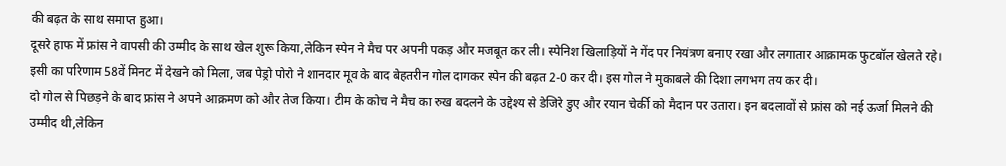की बढ़त के साथ समाप्त हुआ।
दूसरे हाफ में फ्रांस ने वापसी की उम्मीद के साथ खेल शुरू किया,लेकिन स्पेन ने मैच पर अपनी पकड़ और मजबूत कर ली। स्पेनिश खिलाड़ियों ने गेंद पर नियंत्रण बनाए रखा और लगातार आक्रामक फुटबॉल खेलते रहे। इसी का परिणाम 58वें मिनट में देखने को मिला, जब पेड्रो पोरो ने शानदार मूव के बाद बेहतरीन गोल दागकर स्पेन की बढ़त 2-0 कर दी। इस गोल ने मुकाबले की दिशा लगभग तय कर दी।
दो गोल से पिछड़ने के बाद फ्रांस ने अपने आक्रमण को और तेज किया। टीम के कोच ने मैच का रुख बदलने के उद्देश्य से डेजिरे डुए और रयान चेर्की को मैदान पर उतारा। इन बदलावों से फ्रांस को नई ऊर्जा मिलने की उम्मीद थी,लेकिन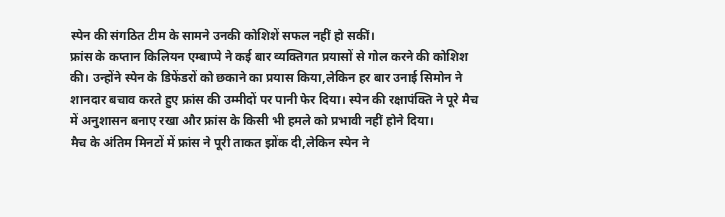स्पेन की संगठित टीम के सामने उनकी कोशिशें सफल नहीं हो सकीं।
फ्रांस के कप्तान किलियन एम्बाप्पे ने कई बार व्यक्तिगत प्रयासों से गोल करने की कोशिश की। उन्होंने स्पेन के डिफेंडरों को छकाने का प्रयास किया,लेकिन हर बार उनाई सिमोन ने शानदार बचाव करते हुए फ्रांस की उम्मीदों पर पानी फेर दिया। स्पेन की रक्षापंक्ति ने पूरे मैच में अनुशासन बनाए रखा और फ्रांस के किसी भी हमले को प्रभावी नहीं होने दिया।
मैच के अंतिम मिनटों में फ्रांस ने पूरी ताकत झोंक दी,लेकिन स्पेन ने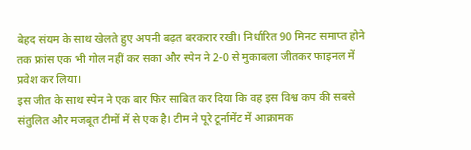बेहद संयम के साथ खेलते हुए अपनी बढ़त बरकरार रखी। निर्धारित 90 मिनट समाप्त होने तक फ्रांस एक भी गोल नहीं कर सका और स्पेन ने 2-0 से मुकाबला जीतकर फाइनल में प्रवेश कर लिया।
इस जीत के साथ स्पेन ने एक बार फिर साबित कर दिया कि वह इस विश्व कप की सबसे संतुलित और मजबूत टीमों में से एक है। टीम ने पूरे टूर्नामेंट में आक्रामक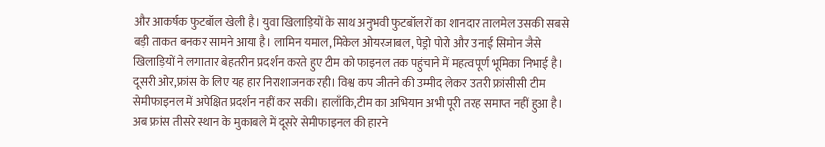और आकर्षक फुटबॉल खेली है। युवा खिलाड़ियों के साथ अनुभवी फुटबॉलरों का शानदार तालमेल उसकी सबसे बड़ी ताकत बनकर सामने आया है। लामिन यमाल,मिकेल ओयरजाबल, पेड्रो पोरो और उनाई सिमोन जैसे खिलाड़ियों ने लगातार बेहतरीन प्रदर्शन करते हुए टीम को फाइनल तक पहुंचाने में महत्वपूर्ण भूमिका निभाई है।
दूसरी ओर,फ्रांस के लिए यह हार निराशाजनक रही। विश्व कप जीतने की उम्मीद लेकर उतरी फ्रांसीसी टीम सेमीफाइनल में अपेक्षित प्रदर्शन नहीं कर सकी। हालाँकि,टीम का अभियान अभी पूरी तरह समाप्त नहीं हुआ है। अब फ्रांस तीसरे स्थान के मुकाबले में दूसरे सेमीफाइनल की हारने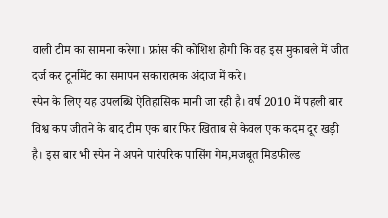वाली टीम का सामना करेगा। फ्रांस की कोशिश होगी कि वह इस मुकाबले में जीत दर्ज कर टूर्नामेंट का समापन सकारात्मक अंदाज में करे।
स्पेन के लिए यह उपलब्धि ऐतिहासिक मानी जा रही है। वर्ष 2010 में पहली बार विश्व कप जीतने के बाद टीम एक बार फिर खिताब से केवल एक कदम दूर खड़ी है। इस बार भी स्पेन ने अपने पारंपरिक पासिंग गेम,मजबूत मिडफील्ड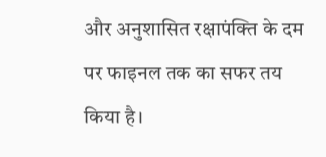और अनुशासित रक्षापंक्ति के दम पर फाइनल तक का सफर तय किया है।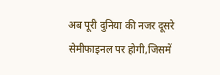अब पूरी दुनिया की नजर दूसरे सेमीफाइनल पर होगी,जिसमें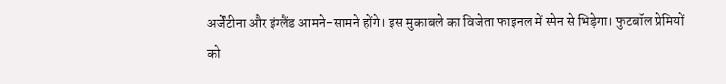अर्जेंटीना और इंग्लैंड आमने-सामने होंगे। इस मुकाबले का विजेता फाइनल में स्पेन से भिड़ेगा। फुटबॉल प्रेमियों को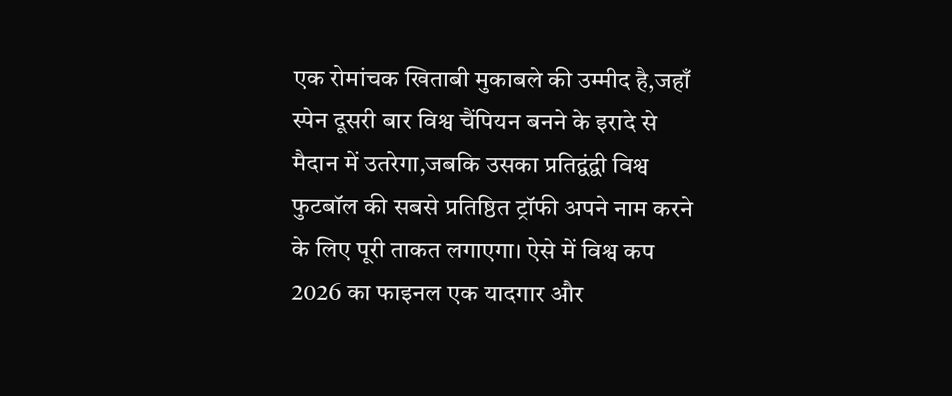एक रोमांचक खिताबी मुकाबले की उम्मीद है,जहाँ स्पेन दूसरी बार विश्व चैंपियन बनने के इरादे से मैदान में उतरेगा,जबकि उसका प्रतिद्वंद्वी विश्व फुटबॉल की सबसे प्रतिष्ठित ट्रॉफी अपने नाम करने के लिए पूरी ताकत लगाएगा। ऐसे में विश्व कप 2026 का फाइनल एक यादगार और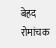बेहद रोमांचक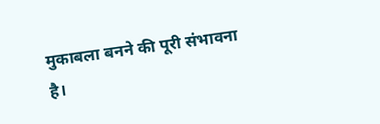मुकाबला बनने की पूरी संभावना है।